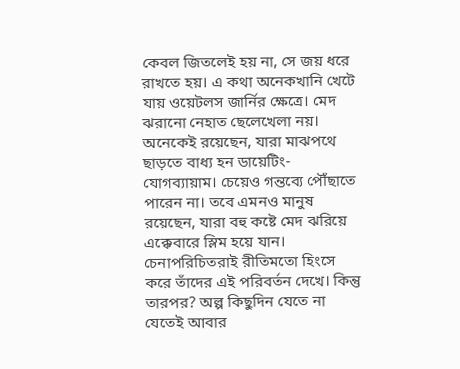কেবল জিতলেই হয় না, সে জয় ধরে রাখতে হয়। এ কথা অনেকখানি খেটে যায় ওয়েটলস জার্নির ক্ষেত্রে। মেদ ঝরানো নেহাত ছেলেখেলা নয়। অনেকেই রয়েছেন, যারা মাঝপথে ছাড়তে বাধ্য হন ডায়েটিং-যোগব্যায়াম। চেয়েও গন্তব্যে পৌঁছাতে পারেন না। তবে এমনও মানুষ রয়েছেন, যারা বহু কষ্টে মেদ ঝরিয়ে এক্কেবারে স্লিম হয়ে যান। চেনাপরিচিতরাই রীতিমতো হিংসে করে তাঁদের এই পরিবর্তন দেখে। কিন্তু তারপর? অল্প কিছুদিন যেতে না যেতেই আবার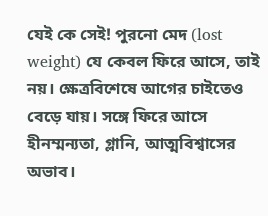যেই কে সেই! পুরনো মেদ (lost weight) যে কেবল ফিরে আসে, তাই নয়। ক্ষেত্রবিশেষে আগের চাইতেও বেড়ে যায়। সঙ্গে ফিরে আসে হীনম্মন্যতা, গ্লানি, আত্মবিশ্বাসের অভাব।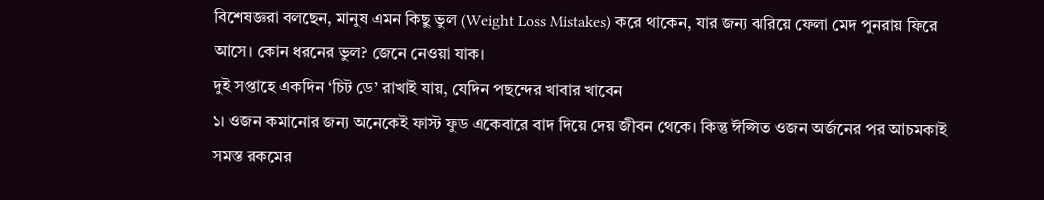বিশেষজ্ঞরা বলছেন, মানুষ এমন কিছু ভুল (Weight Loss Mistakes) করে থাকেন, যার জন্য ঝরিয়ে ফেলা মেদ পুনরায় ফিরে আসে। কোন ধরনের ভুল? জেনে নেওয়া যাক।
দুই সপ্তাহে একদিন ‘চিট ডে’ রাখাই যায়, যেদিন পছন্দের খাবার খাবেন
১। ওজন কমানোর জন্য অনেকেই ফাস্ট ফুড একেবারে বাদ দিয়ে দেয় জীবন থেকে। কিন্তু ঈপ্সিত ওজন অর্জনের পর আচমকাই সমস্ত রকমের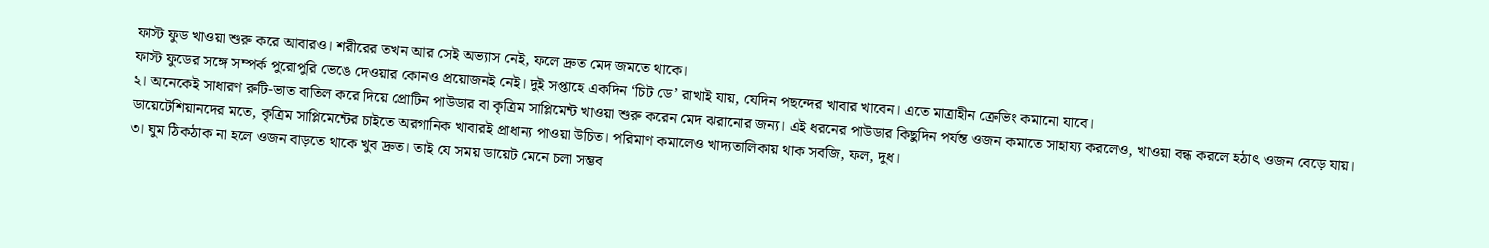ফাস্ট ফুড খাওয়া শুরু করে আবারও। শরীরের তখন আর সেই অভ্যাস নেই, ফলে দ্রুত মেদ জমতে থাকে।
ফাস্ট ফুডের সঙ্গে সম্পর্ক পুরোপুরি ভেঙে দেওয়ার কোনও প্রয়োজনই নেই। দুই সপ্তাহে একদিন ‘চিট ডে’ রাখাই যায়, যেদিন পছন্দের খাবার খাবেন। এতে মাত্রাহীন ক্রেভিং কমানো যাবে।
২। অনেকেই সাধারণ রুটি-ভাত বাতিল করে দিয়ে প্রোটিন পাউডার বা কৃত্রিম সাপ্লিমেন্ট খাওয়া শুরু করেন মেদ ঝরানোর জন্য। এই ধরনের পাউডার কিছুদিন পর্যন্ত ওজন কমাতে সাহায্য করলেও, খাওয়া বন্ধ করলে হঠাৎ ওজন বেড়ে যায়।
ডায়েটেশিয়ানদের মতে, কৃত্রিম সাপ্লিমেন্টের চাইতে অরগানিক খাবারই প্রাধান্য পাওয়া উচিত। পরিমাণ কমালেও খাদ্যতালিকায় থাক সবজি, ফল, দুধ।
৩। ঘুম ঠিকঠাক না হলে ওজন বাড়তে থাকে খুব দ্রুত। তাই যে সময় ডায়েট মেনে চলা সম্ভব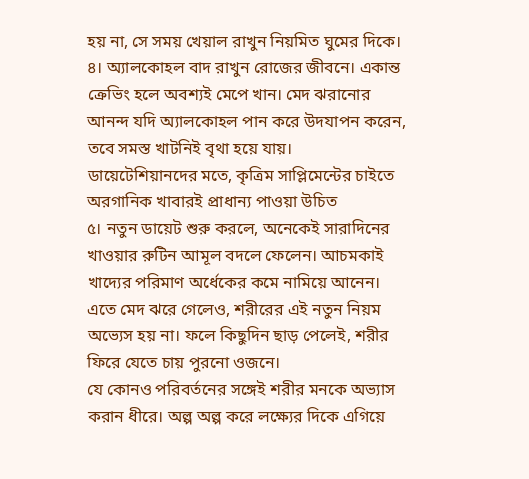হয় না, সে সময় খেয়াল রাখুন নিয়মিত ঘুমের দিকে।
৪। অ্যালকোহল বাদ রাখুন রোজের জীবনে। একান্ত ক্রেভিং হলে অবশ্যই মেপে খান। মেদ ঝরানোর আনন্দ যদি অ্যালকোহল পান করে উদযাপন করেন, তবে সমস্ত খাটনিই বৃথা হয়ে যায়।
ডায়েটেশিয়ানদের মতে, কৃত্রিম সাপ্লিমেন্টের চাইতে অরগানিক খাবারই প্রাধান্য পাওয়া উচিত
৫। নতুন ডায়েট শুরু করলে, অনেকেই সারাদিনের খাওয়ার রুটিন আমূল বদলে ফেলেন। আচমকাই খাদ্যের পরিমাণ অর্ধেকের কমে নামিয়ে আনেন। এতে মেদ ঝরে গেলেও, শরীরের এই নতুন নিয়ম অভ্যেস হয় না। ফলে কিছুদিন ছাড় পেলেই, শরীর ফিরে যেতে চায় পুরনো ওজনে।
যে কোনও পরিবর্তনের সঙ্গেই শরীর মনকে অভ্যাস করান ধীরে। অল্প অল্প করে লক্ষ্যের দিকে এগিয়ে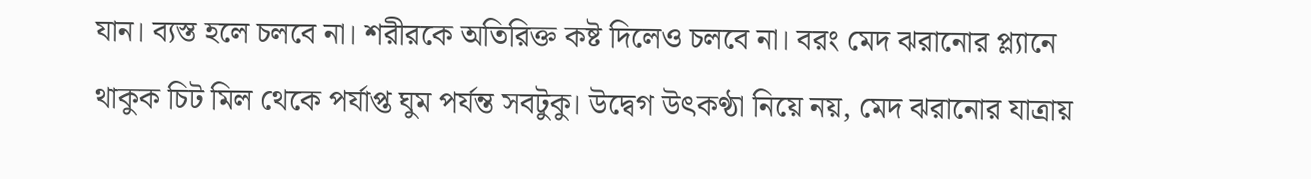যান। ব্যস্ত হলে চলবে না। শরীরকে অতিরিক্ত কষ্ট দিলেও চলবে না। বরং মেদ ঝরানোর প্ল্যানে থাকুক চিট মিল থেকে পর্যাপ্ত ঘুম পর্যন্ত সবটুকু। উদ্বেগ উৎকণ্ঠা নিয়ে নয়, মেদ ঝরানোর যাত্রায়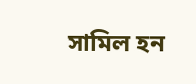সামিল হন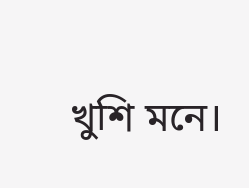খুশি মনে।